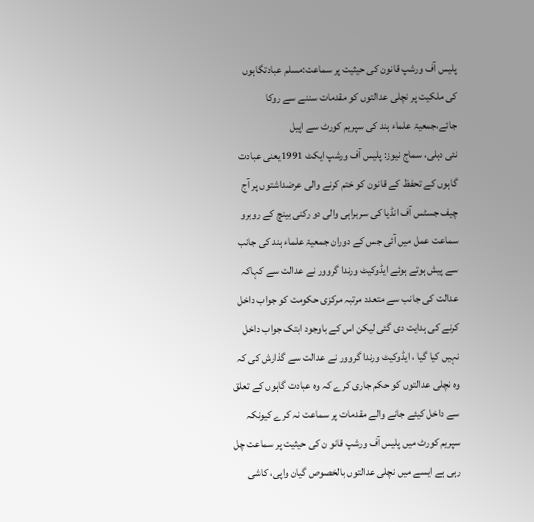پلیس آف ورشپ قانون کی حیثیت پر سماعت:مسلم عبادتگاہوں کی ملکیت پر نچلی عدالتوں کو مقدمات سننے سے روکا جائے،جمعیۃ علماء ہند کی سپریم کورٹ سے اپیل
نئی دہلی، سماج نیوز: پلیس آف ورشپ ایکٹ 1991یعنی عبادت گاہوں کے تحفظ کے قانون کو ختم کرنے والی عرضداشتوں پر آج چیف جسٹس آف انڈیا کی سربراہی والی دو رکنی بینچ کے روبرو سماعت عمل میں آئی جس کے دوران جمعیۃ علماء ہند کی جانب سے پیش ہوتے ہوئے ایڈوکیٹ ورندا گروور نے عدالت سے کہاکہ عدالت کی جانب سے متعدد مرتبہ مرکزی حکومت کو جواب داخل کرنے کی ہدایت دی گئی لیکن اس کے باوجود ابتک جواب داخل نہیں کیا گیا ، ایڈوکیٹ ورندا گروور نے عدالت سے گذارش کی کہ وہ نچلی عدالتوں کو حکم جاری کرے کہ وہ عبادت گاہوں کے تعلق سے داخل کیئے جانے والے مقدمات پر سماعت نہ کرے کیونکہ سپریم کورٹ میں پلیس آف ورشپ قانو ن کی حیثیت پر سماعت چل رہی ہے ایسے میں نچلی عدالتوں بالخصوص گیان واپی، کاشی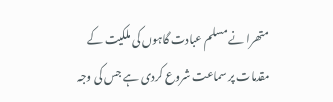متھرا نے مسلم عبادت گاہوں کی ملکیت کے مقدمات پر سماعت شروع کردی ہے جس کی وجہ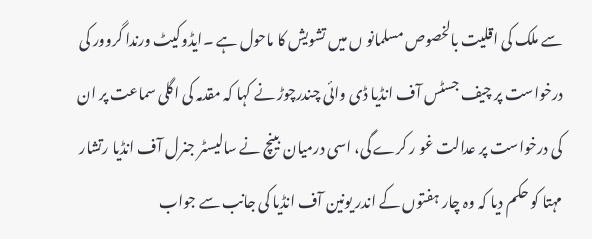سے ملک کی اقلیت بالخصوص مسلمانو ں میں تشویش کا ماحول ہے ۔ایڈوکیٹ ورندا گروور کی درخواست پر چیف جسٹس آف انڈیا ڈی وائی چندرچوڑ نے کہا کہ مقدمہ کی اگلی سماعت پر ان کی درخواست پر عدالت غو ر کرے گی، اسی درمیان بینچ نے سالیسٹر جنرل آف انڈیا رتشار مہتا کو حکم دیا کہ وہ چار ہفتوں کے اندر یونین آف انڈیا کی جانب سے جواب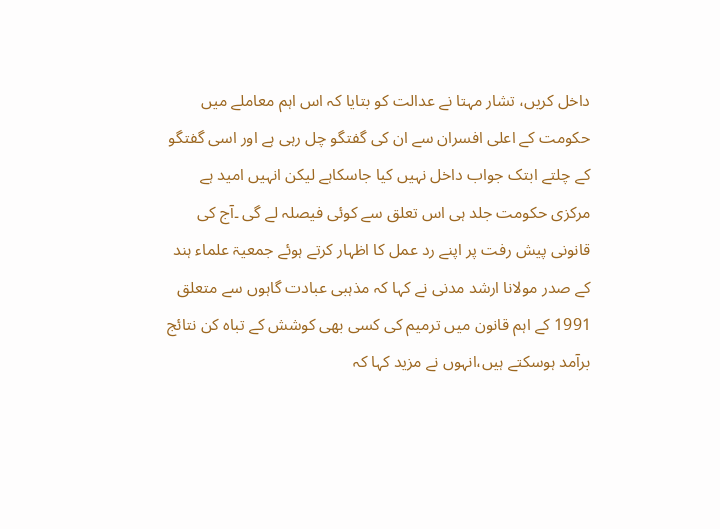داخل کریں، تشار مہتا نے عدالت کو بتایا کہ اس اہم معاملے میں حکومت کے اعلی افسران سے ان کی گفتگو چل رہی ہے اور اسی گفتگو کے چلتے ابتک جواب داخل نہیں کیا جاسکاہے لیکن انہیں امید ہے مرکزی حکومت جلد ہی اس تعلق سے کوئی فیصلہ لے گی ۔آج کی قانونی پیش رفت پر اپنے رد عمل کا اظہار کرتے ہوئے جمعیۃ علماء ہند کے صدر مولانا ارشد مدنی نے کہا کہ مذہبی عبادت گاہوں سے متعلق 1991 کے اہم قانون میں ترمیم کی کسی بھی کوشش کے تباہ کن نتائج برآمد ہوسکتے ہیں،انہوں نے مزید کہا کہ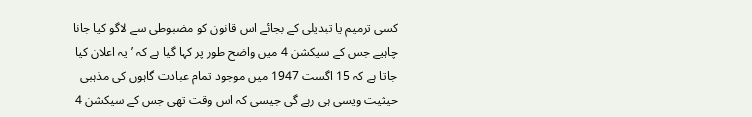کسی ترمیم یا تبدیلی کے بجائے اس قانون کو مضبوطی سے لاگو کیا جانا چاہیے جس کے سیکشن 4 میں واضح طور پر کہا گیا ہے کہ ’یہ اعلان کیا جاتا ہے کہ 15 اگست 1947 میں موجود تمام عبادت گاہوں کی مذہبی حیثیت ویسی ہی رہے گی جیسی کہ اس وقت تھی جس کے سیکشن 4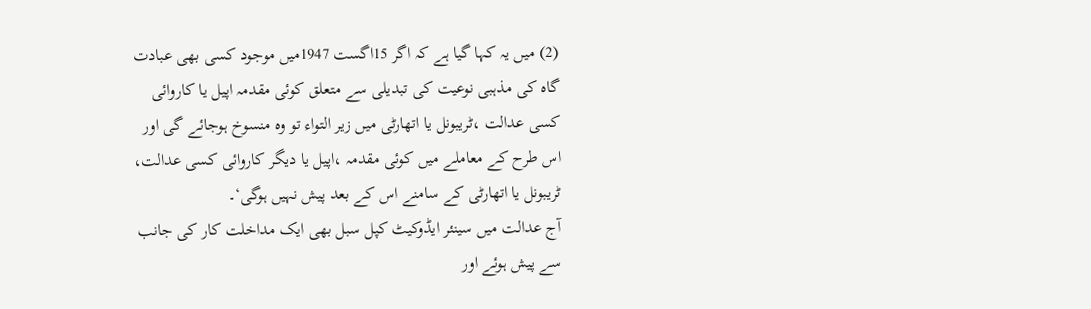(2) میں یہ کہا گیا ہے کہ اگر 15اگست 1947میں موجود کسی بھی عبادت گاہ کی مذہبی نوعیت کی تبدیلی سے متعلق کوئی مقدمہ اپیل یا کاروائی کسی عدالت ،ٹریبونل یا اتھارٹی میں زیر التواء تو وہ منسوخ ہوجائے گی اور اس طرح کے معاملے میں کوئی مقدمہ ،اپیل یا دیگر کاروائی کسی عدالت، ٹریبونل یا اتھارٹی کے سامنے اس کے بعد پیش نہیں ہوگی‘۔
آج عدالت میں سینئر ایڈوکیٹ کپل سبل بھی ایک مداخلت کار کی جانب سے پیش ہوئے اور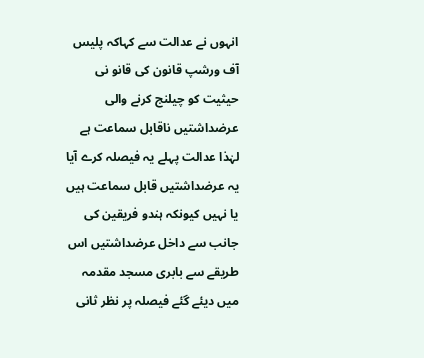انہوں نے عدالت سے کہاکہ پلیس آف ورشپ قانون کی قانو نی حیثیت کو چیلنج کرنے والی عرضداشتیں ناقابل سماعت ہے لہٰذا عدالت پہلے یہ فیصلہ کرے آیا یہ عرضداشتیں قابل سماعت ہیں یا نہیں کیونکہ ہندو فریقین کی جانب سے داخل عرضداشتیں اس طریقے سے بابری مسجد مقدمہ میں دیئے گئے فیصلہ پر نظر ثانی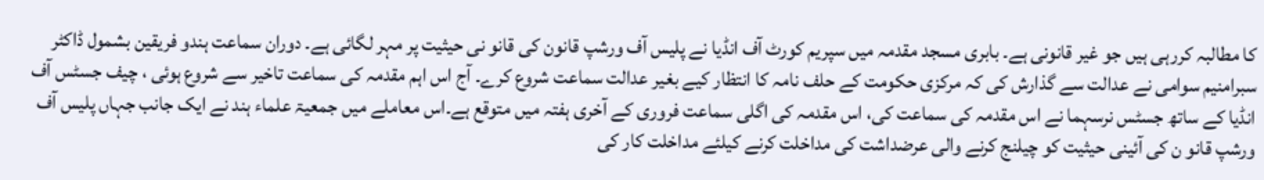کا مطالبہ کررہی ہیں جو غیر قانونی ہے۔ بابری مسجد مقدمہ میں سپریم کورٹ آف انڈیا نے پلیس آف ورشپ قانون کی قانو نی حیثیت پر مہر لگائی ہے۔ دوران سماعت ہندو فریقین بشمول ڈاکٹر سبرامنیم سوامی نے عدالت سے گذارش کی کہ مرکزی حکومت کے حلف نامہ کا انتظار کیے بغیر عدالت سماعت شروع کرے۔ آج اس اہم مقدمہ کی سماعت تاخیر سے شروع ہوئی ، چیف جسٹس آف انڈیا کے ساتھ جسٹس نرسہما نے اس مقدمہ کی سماعت کی، اس مقدمہ کی اگلی سماعت فروری کے آخری ہفتہ میں متوقع ہے۔اس معاملے میں جمعیۃ علماء ہند نے ایک جانب جہاں پلیس آف ورشپ قانو ن کی آئینی حیثیت کو چیلنج کرنے والی عرضداشت کی مداخلت کرنے کیلئے مداخلت کار کی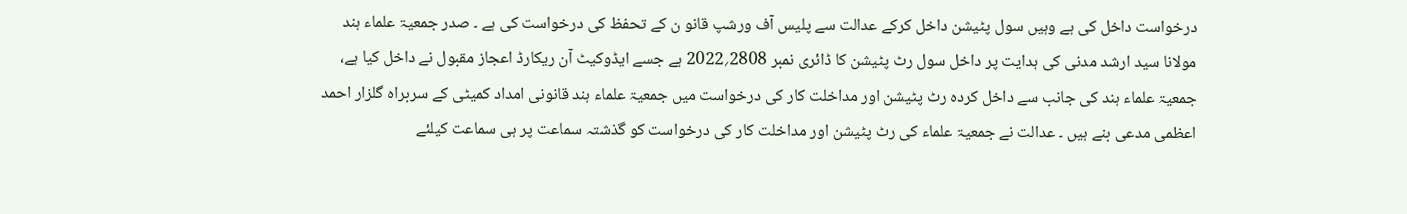درخواست داخل کی ہے وہیں سول پٹیشن داخل کرکے عدالت سے پلیس آف ورشپ قانو ن کے تحفظ کی درخواست کی ہے ۔ صدر جمعیۃ علماء ہند مولانا سید ارشد مدنی کی ہدایت پر داخل سول رٹ پٹیشن کا ڈائری نمبر 2808؍2022 ہے جسے ایڈوکیٹ آن ریکارڈ اعجاز مقبول نے داخل کیا ہے، جمعیۃ علماء ہند کی جانب سے داخل کردہ رٹ پٹیشن اور مداخلت کار کی درخواست میں جمعیۃ علماء ہند قانونی امداد کمیٹی کے سربراہ گلزار احمد اعظمی مدعی بنے ہیں ۔ عدالت نے جمعیۃ علماء کی رٹ پٹیشن اور مداخلت کار کی درخواست کو گذشتہ سماعت پر ہی سماعت کیلئے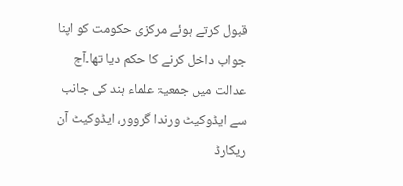قبول کرتے ہوئے مرکزی حکومت کو اپنا جواب داخل کرنے کا حکم دیا تھا۔آج عدالت میں جمعیۃ علماء ہند کی جانب سے ایڈوکیٹ ورندا گروور، ایڈوکیٹ آن ریکارڈ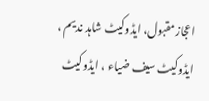اعجازمقبول، ایڈوکیٹ شاہد ندیم ، ایڈوکیٹ سیف ضیاء ، ایڈوکیٹ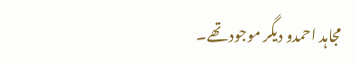مجاہد احمدو دیگر موجود تھے۔